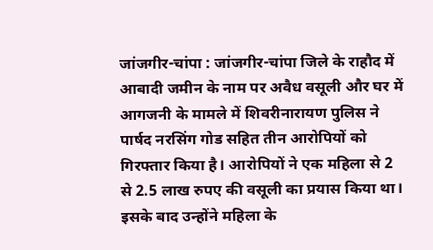जांजगीर-चांपा : जांजगीर-चांपा जिले के राहौद में आबादी जमीन के नाम पर अवैध वसूली और घर में आगजनी के मामले में शिवरीनारायण पुलिस ने पार्षद नरसिंग गोड सहित तीन आरोपियों को गिरफ्तार किया है। आरोपियों ने एक महिला से 2 से 2.5 लाख रुपए की वसूली का प्रयास किया था। इसके बाद उन्होंने महिला के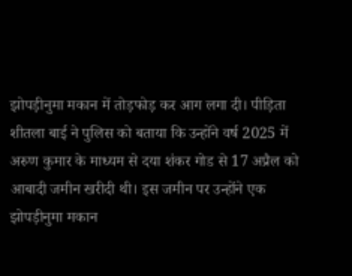झोपड़ीनुमा मकान में तोड़फोड़ कर आग लगा दी। पीड़िता शीतला बाई ने पुलिस को बताया कि उन्होंने वर्ष 2025 में अरुण कुमार के माध्यम से दया शंकर गोड से 17 अप्रैल को आबादी जमीन खरीदी थी। इस जमीन पर उन्होंने एक झोपड़ीनुमा मकान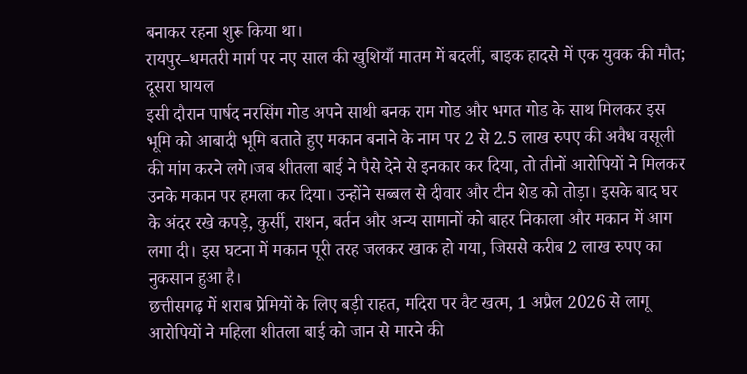बनाकर रहना शुरू किया था।
रायपुर–धमतरी मार्ग पर नए साल की खुशियाँ मातम में बदलीं, बाइक हादसे में एक युवक की मौत; दूसरा घायल
इसी दौरान पार्षद नरसिंग गोड अपने साथी बनक राम गोड और भगत गोड के साथ मिलकर इस भूमि को आबादी भूमि बताते हुए मकान बनाने के नाम पर 2 से 2.5 लाख रुपए की अवैध वसूली की मांग करने लगे।जब शीतला बाई ने पैसे देने से इनकार कर दिया, तो तीनों आरोपियों ने मिलकर उनके मकान पर हमला कर दिया। उन्होंने सब्बल से दीवार और टीन शेड को तोड़ा। इसके बाद घर के अंदर रखे कपड़े, कुर्सी, राशन, बर्तन और अन्य सामानों को बाहर निकाला और मकान में आग लगा दी। इस घटना में मकान पूरी तरह जलकर खाक हो गया, जिससे करीब 2 लाख रुपए का नुकसान हुआ है।
छत्तीसगढ़ में शराब प्रेमियों के लिए बड़ी राहत, मदिरा पर वैट खत्म, 1 अप्रैल 2026 से लागू
आरोपियों ने महिला शीतला बाई को जान से मारने की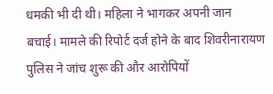धमकी भी दी थी। महिला ने भागकर अपनी जान बचाई। मामले की रिपोर्ट दर्ज होने के बाद शिवरीनारायण पुलिस ने जांच शुरू की और आरोपियों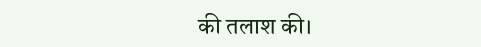की तलाश की।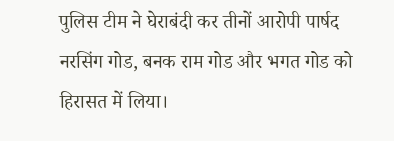पुलिस टीम ने घेराबंदी कर तीनों आरोपी पार्षद नरसिंग गोड, बनक राम गोड और भगत गोड को हिरासत में लिया।